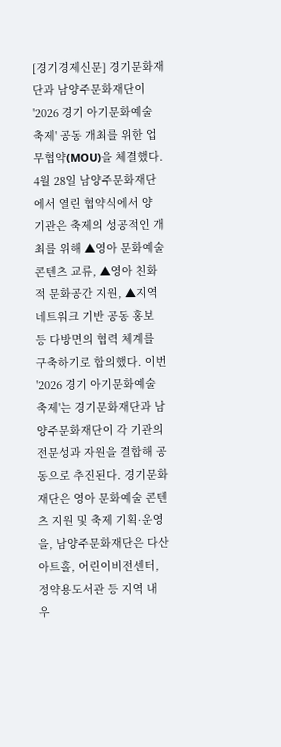[경기경제신문] 경기문화재단과 남양주문화재단이 '2026 경기 아기문화예술 축제' 공동 개최를 위한 업무협약(MOU)을 체결했다. 4월 28일 남양주문화재단에서 열린 협약식에서 양 기관은 축제의 성공적인 개최를 위해 ▲영아 문화예술 콘텐츠 교류, ▲영아 친화적 문화공간 지원, ▲지역 네트워크 기반 공동 홍보 등 다방면의 협력 체계를 구축하기로 합의했다. 이번 '2026 경기 아기문화예술 축제'는 경기문화재단과 남양주문화재단이 각 기관의 전문성과 자원을 결합해 공동으로 추진된다. 경기문화재단은 영아 문화예술 콘텐츠 지원 및 축제 기획·운영을, 남양주문화재단은 다산아트홀, 어린이비전센터, 정약용도서관 등 지역 내 우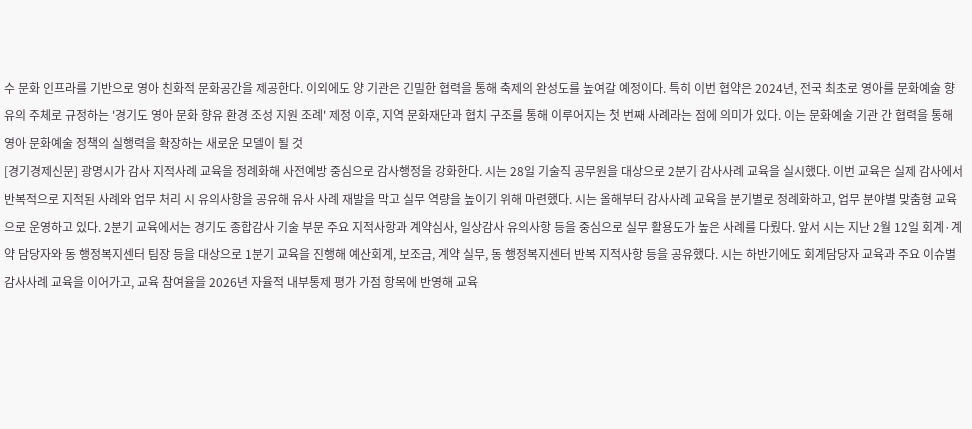수 문화 인프라를 기반으로 영아 친화적 문화공간을 제공한다. 이외에도 양 기관은 긴밀한 협력을 통해 축제의 완성도를 높여갈 예정이다. 특히 이번 협약은 2024년, 전국 최초로 영아를 문화예술 향유의 주체로 규정하는 '경기도 영아 문화 향유 환경 조성 지원 조례' 제정 이후, 지역 문화재단과 협치 구조를 통해 이루어지는 첫 번째 사례라는 점에 의미가 있다. 이는 문화예술 기관 간 협력을 통해 영아 문화예술 정책의 실행력을 확장하는 새로운 모델이 될 것
[경기경제신문] 광명시가 감사 지적사례 교육을 정례화해 사전예방 중심으로 감사행정을 강화한다. 시는 28일 기술직 공무원을 대상으로 2분기 감사사례 교육을 실시했다. 이번 교육은 실제 감사에서 반복적으로 지적된 사례와 업무 처리 시 유의사항을 공유해 유사 사례 재발을 막고 실무 역량을 높이기 위해 마련했다. 시는 올해부터 감사사례 교육을 분기별로 정례화하고, 업무 분야별 맞춤형 교육으로 운영하고 있다. 2분기 교육에서는 경기도 종합감사 기술 부문 주요 지적사항과 계약심사, 일상감사 유의사항 등을 중심으로 실무 활용도가 높은 사례를 다뤘다. 앞서 시는 지난 2월 12일 회계·계약 담당자와 동 행정복지센터 팀장 등을 대상으로 1분기 교육을 진행해 예산회계, 보조금, 계약 실무, 동 행정복지센터 반복 지적사항 등을 공유했다. 시는 하반기에도 회계담당자 교육과 주요 이슈별 감사사례 교육을 이어가고, 교육 참여율을 2026년 자율적 내부통제 평가 가점 항목에 반영해 교육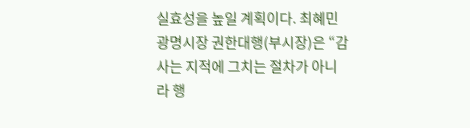실효성을 높일 계획이다. 최혜민 광명시장 권한대행(부시장)은 “감사는 지적에 그치는 절차가 아니라 행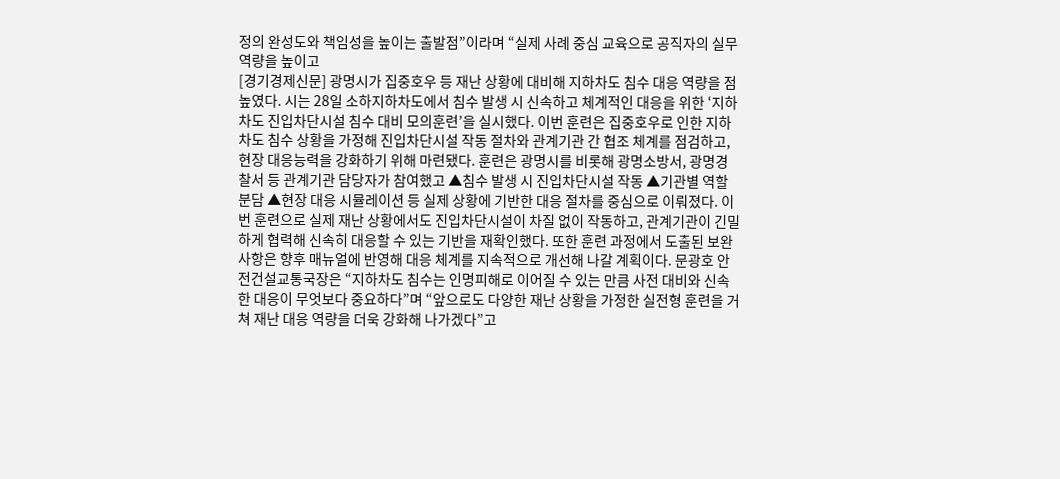정의 완성도와 책임성을 높이는 출발점”이라며 “실제 사례 중심 교육으로 공직자의 실무역량을 높이고
[경기경제신문] 광명시가 집중호우 등 재난 상황에 대비해 지하차도 침수 대응 역량을 점높였다. 시는 28일 소하지하차도에서 침수 발생 시 신속하고 체계적인 대응을 위한 ‘지하차도 진입차단시설 침수 대비 모의훈련’을 실시했다. 이번 훈련은 집중호우로 인한 지하차도 침수 상황을 가정해 진입차단시설 작동 절차와 관계기관 간 협조 체계를 점검하고, 현장 대응능력을 강화하기 위해 마련됐다. 훈련은 광명시를 비롯해 광명소방서, 광명경찰서 등 관계기관 담당자가 참여했고 ▲침수 발생 시 진입차단시설 작동 ▲기관별 역할 분담 ▲현장 대응 시뮬레이션 등 실제 상황에 기반한 대응 절차를 중심으로 이뤄졌다. 이번 훈련으로 실제 재난 상황에서도 진입차단시설이 차질 없이 작동하고, 관계기관이 긴밀하게 협력해 신속히 대응할 수 있는 기반을 재확인했다. 또한 훈련 과정에서 도출된 보완 사항은 향후 매뉴얼에 반영해 대응 체계를 지속적으로 개선해 나갈 계획이다. 문광호 안전건설교통국장은 “지하차도 침수는 인명피해로 이어질 수 있는 만큼 사전 대비와 신속한 대응이 무엇보다 중요하다”며 “앞으로도 다양한 재난 상황을 가정한 실전형 훈련을 거쳐 재난 대응 역량을 더욱 강화해 나가겠다”고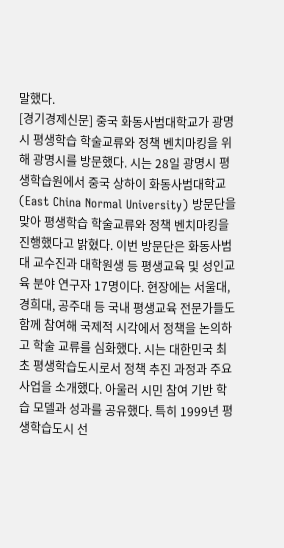말했다.
[경기경제신문] 중국 화동사범대학교가 광명시 평생학습 학술교류와 정책 벤치마킹을 위해 광명시를 방문했다. 시는 28일 광명시 평생학습원에서 중국 상하이 화동사범대학교(East China Normal University) 방문단을 맞아 평생학습 학술교류와 정책 벤치마킹을 진행했다고 밝혔다. 이번 방문단은 화동사범대 교수진과 대학원생 등 평생교육 및 성인교육 분야 연구자 17명이다. 현장에는 서울대, 경희대, 공주대 등 국내 평생교육 전문가들도 함께 참여해 국제적 시각에서 정책을 논의하고 학술 교류를 심화했다. 시는 대한민국 최초 평생학습도시로서 정책 추진 과정과 주요 사업을 소개했다. 아울러 시민 참여 기반 학습 모델과 성과를 공유했다. 특히 1999년 평생학습도시 선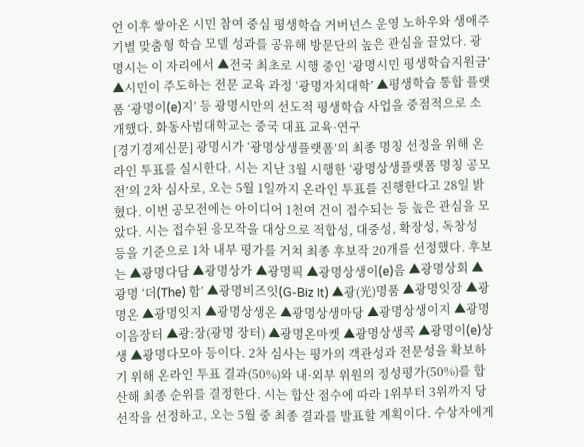언 이후 쌓아온 시민 참여 중심 평생학습 거버넌스 운영 노하우와 생애주기별 맞춤형 학습 모델 성과를 공유해 방문단의 높은 관심을 끌었다. 광명시는 이 자리에서 ▲전국 최초로 시행 중인 ‘광명시민 평생학습지원금’ ▲시민이 주도하는 전문 교육 과정 ‘광명자치대학’ ▲평생학습 통합 플랫폼 ‘광명이(e)지’ 등 광명시만의 선도적 평생학습 사업을 중점적으로 소개했다. 화동사범대학교는 중국 대표 교육·연구
[경기경제신문] 광명시가 ‘광명상생플랫폼’의 최종 명칭 선정을 위해 온라인 투표를 실시한다. 시는 지난 3월 시행한 ‘광명상생플랫폼 명칭 공모전’의 2차 심사로, 오는 5월 1일까지 온라인 투표를 진행한다고 28일 밝혔다. 이번 공모전에는 아이디어 1천여 건이 접수되는 등 높은 관심을 모았다. 시는 접수된 응모작을 대상으로 적합성, 대중성, 확장성, 독창성 등을 기준으로 1차 내부 평가를 거쳐 최종 후보작 20개를 선정했다. 후보는 ▲광명다담 ▲광명상가 ▲광명픽 ▲광명상생이(e)음 ▲광명상회 ▲광명 ‘더(The) 함’ ▲광명비즈잇(G-Biz It) ▲광(光)명품 ▲광명잇장 ▲광명온 ▲광명잇지 ▲광명상생온 ▲광명상생마당 ▲광명상생이지 ▲광명이음장터 ▲광:장(광명 장터) ▲광명온마켓 ▲광명상생콕 ▲광명이(e)상생 ▲광명다모아 등이다. 2차 심사는 평가의 객관성과 전문성을 확보하기 위해 온라인 투표 결과(50%)와 내·외부 위원의 정성평가(50%)를 합산해 최종 순위를 결정한다. 시는 합산 점수에 따라 1위부터 3위까지 당선작을 선정하고, 오는 5월 중 최종 결과를 발표할 계획이다. 수상자에게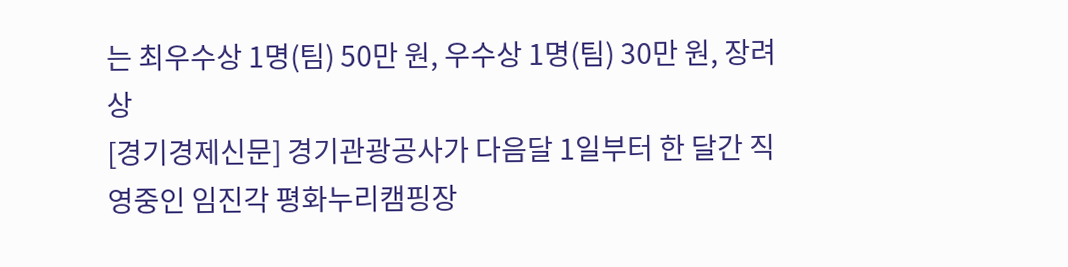는 최우수상 1명(팀) 50만 원, 우수상 1명(팀) 30만 원, 장려상
[경기경제신문] 경기관광공사가 다음달 1일부터 한 달간 직영중인 임진각 평화누리캠핑장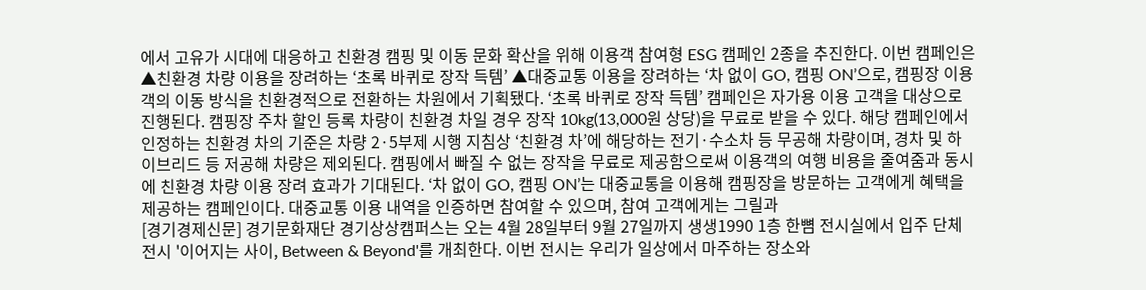에서 고유가 시대에 대응하고 친환경 캠핑 및 이동 문화 확산을 위해 이용객 참여형 ESG 캠페인 2종을 추진한다. 이번 캠페인은 ▲친환경 차량 이용을 장려하는 ‘초록 바퀴로 장작 득템’ ▲대중교통 이용을 장려하는 ‘차 없이 GO, 캠핑 ON’으로, 캠핑장 이용객의 이동 방식을 친환경적으로 전환하는 차원에서 기획됐다. ‘초록 바퀴로 장작 득템’ 캠페인은 자가용 이용 고객을 대상으로 진행된다. 캠핑장 주차 할인 등록 차량이 친환경 차일 경우 장작 10kg(13,000원 상당)을 무료로 받을 수 있다. 해당 캠페인에서 인정하는 친환경 차의 기준은 차량 2·5부제 시행 지침상 ‘친환경 차’에 해당하는 전기·수소차 등 무공해 차량이며, 경차 및 하이브리드 등 저공해 차량은 제외된다. 캠핑에서 빠질 수 없는 장작을 무료로 제공함으로써 이용객의 여행 비용을 줄여줌과 동시에 친환경 차량 이용 장려 효과가 기대된다. ‘차 없이 GO, 캠핑 ON’는 대중교통을 이용해 캠핑장을 방문하는 고객에게 혜택을 제공하는 캠페인이다. 대중교통 이용 내역을 인증하면 참여할 수 있으며, 참여 고객에게는 그릴과
[경기경제신문] 경기문화재단 경기상상캠퍼스는 오는 4월 28일부터 9월 27일까지 생생1990 1층 한뼘 전시실에서 입주 단체 전시 '이어지는 사이, Between & Beyond'를 개최한다. 이번 전시는 우리가 일상에서 마주하는 장소와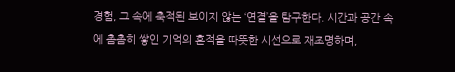경험, 그 속에 축적된 보이지 않는 ‘연결’을 탐구한다. 시간과 공간 속에 촘촘히 쌓인 기억의 흔적을 따뜻한 시선으로 재조명하며,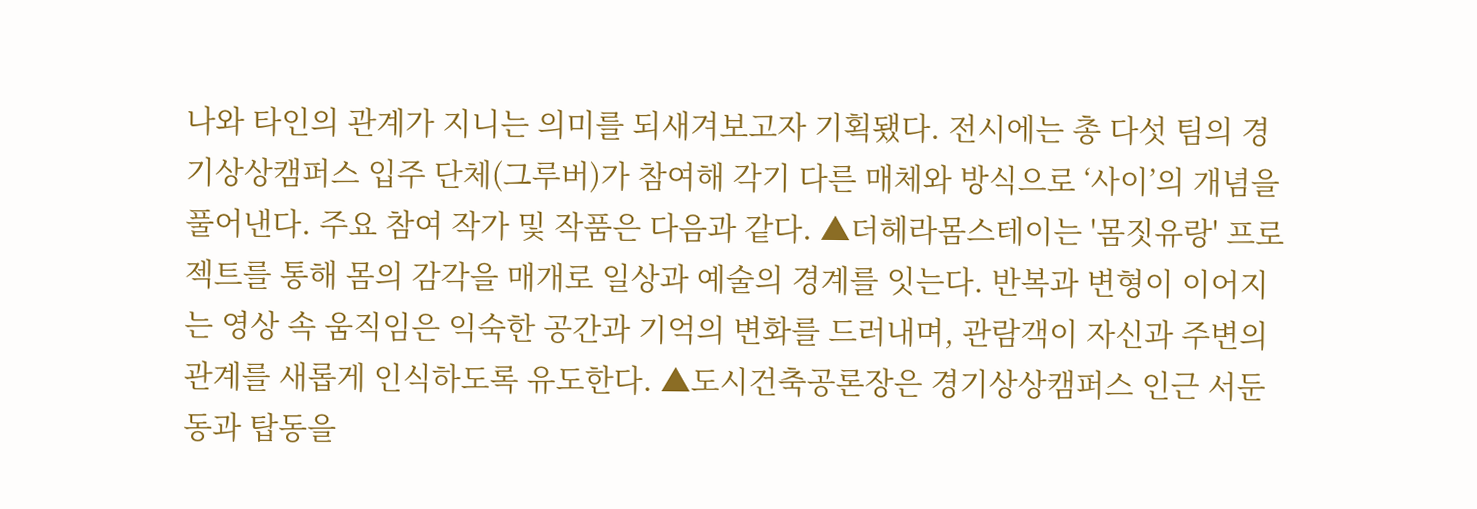나와 타인의 관계가 지니는 의미를 되새겨보고자 기획됐다. 전시에는 총 다섯 팀의 경기상상캠퍼스 입주 단체(그루버)가 참여해 각기 다른 매체와 방식으로 ‘사이’의 개념을 풀어낸다. 주요 참여 작가 및 작품은 다음과 같다. ▲더헤라몸스테이는 '몸짓유랑' 프로젝트를 통해 몸의 감각을 매개로 일상과 예술의 경계를 잇는다. 반복과 변형이 이어지는 영상 속 움직임은 익숙한 공간과 기억의 변화를 드러내며, 관람객이 자신과 주변의 관계를 새롭게 인식하도록 유도한다. ▲도시건축공론장은 경기상상캠퍼스 인근 서둔동과 탑동을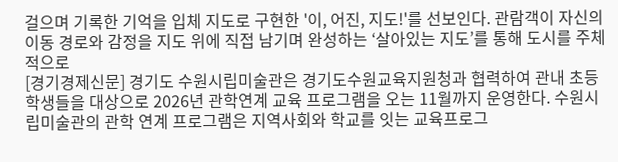걸으며 기록한 기억을 입체 지도로 구현한 '이, 어진, 지도!'를 선보인다. 관람객이 자신의 이동 경로와 감정을 지도 위에 직접 남기며 완성하는 ‘살아있는 지도’를 통해 도시를 주체적으로
[경기경제신문] 경기도 수원시립미술관은 경기도수원교육지원청과 협력하여 관내 초등학생들을 대상으로 2026년 관학연계 교육 프로그램을 오는 11월까지 운영한다. 수원시립미술관의 관학 연계 프로그램은 지역사회와 학교를 잇는 교육프로그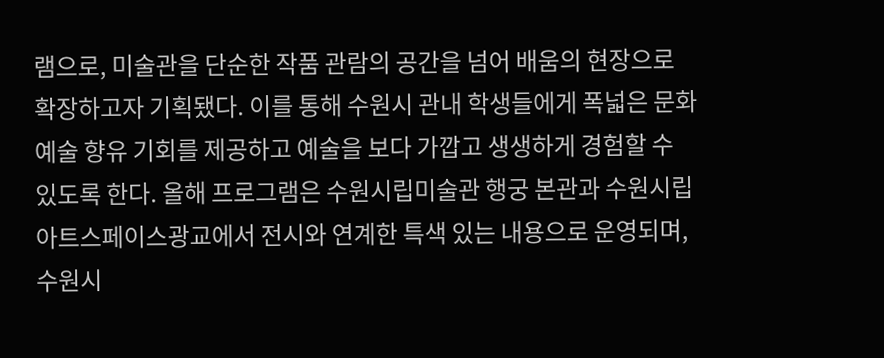램으로, 미술관을 단순한 작품 관람의 공간을 넘어 배움의 현장으로 확장하고자 기획됐다. 이를 통해 수원시 관내 학생들에게 폭넓은 문화예술 향유 기회를 제공하고 예술을 보다 가깝고 생생하게 경험할 수 있도록 한다. 올해 프로그램은 수원시립미술관 행궁 본관과 수원시립아트스페이스광교에서 전시와 연계한 특색 있는 내용으로 운영되며, 수원시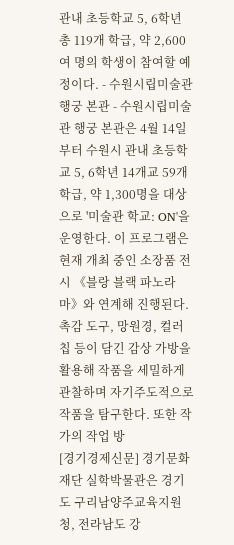관내 초등학교 5, 6학년 총 119개 학급, 약 2,600여 명의 학생이 참여할 예정이다. - 수원시립미술관 행궁 본관 - 수원시립미술관 행궁 본관은 4월 14일부터 수원시 관내 초등학교 5, 6학년 14개교 59개 학급, 약 1,300명을 대상으로 '미술관 학교: ON'을 운영한다. 이 프로그램은 현재 개최 중인 소장품 전시 《블랑 블랙 파노라마》와 연계해 진행된다. 촉감 도구, 망원경, 컬러칩 등이 담긴 감상 가방을 활용해 작품을 세밀하게 관찰하며 자기주도적으로 작품을 탐구한다. 또한 작가의 작업 방
[경기경제신문] 경기문화재단 실학박물관은 경기도 구리남양주교육지원청, 전라남도 강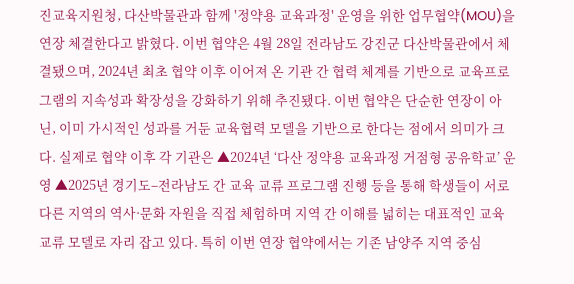진교육지원청, 다산박물관과 함께 '정약용 교육과정' 운영을 위한 업무협약(MOU)을 연장 체결한다고 밝혔다. 이번 협약은 4월 28일 전라남도 강진군 다산박물관에서 체결됐으며, 2024년 최초 협약 이후 이어져 온 기관 간 협력 체계를 기반으로 교육프로그램의 지속성과 확장성을 강화하기 위해 추진됐다. 이번 협약은 단순한 연장이 아닌, 이미 가시적인 성과를 거둔 교육협력 모델을 기반으로 한다는 점에서 의미가 크다. 실제로 협약 이후 각 기관은 ▲2024년 ‘다산 정약용 교육과정 거점형 공유학교’ 운영 ▲2025년 경기도–전라남도 간 교육 교류 프로그램 진행 등을 통해 학생들이 서로 다른 지역의 역사·문화 자원을 직접 체험하며 지역 간 이해를 넓히는 대표적인 교육 교류 모델로 자리 잡고 있다. 특히 이번 연장 협약에서는 기존 남양주 지역 중심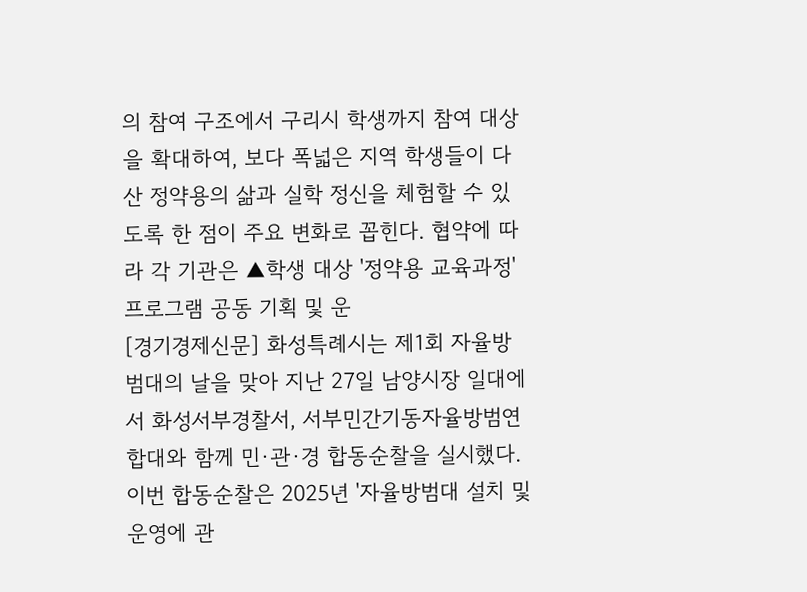의 참여 구조에서 구리시 학생까지 참여 대상을 확대하여, 보다 폭넓은 지역 학생들이 다산 정약용의 삶과 실학 정신을 체험할 수 있도록 한 점이 주요 변화로 꼽힌다. 협약에 따라 각 기관은 ▲학생 대상 '정약용 교육과정' 프로그램 공동 기획 및 운
[경기경제신문] 화성특례시는 제1회 자율방범대의 날을 맞아 지난 27일 남양시장 일대에서 화성서부경찰서, 서부민간기동자율방범연합대와 함께 민·관·경 합동순찰을 실시했다. 이번 합동순찰은 2025년 '자율방범대 설치 및 운영에 관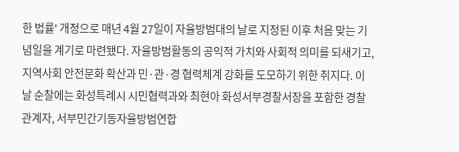한 법률' 개정으로 매년 4월 27일이 자율방범대의 날로 지정된 이후 처음 맞는 기념일을 계기로 마련됐다. 자율방범활동의 공익적 가치와 사회적 의미를 되새기고, 지역사회 안전문화 확산과 민·관·경 협력체계 강화를 도모하기 위한 취지다. 이날 순찰에는 화성특례시 시민협력과와 최현아 화성서부경찰서장을 포함한 경찰 관계자, 서부민간기동자율방범연합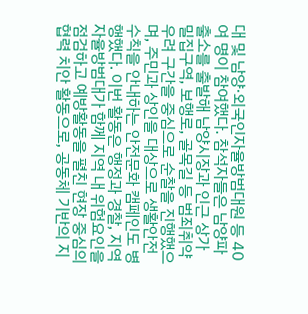대 및 남양·외국인자율방범대원 등 40여 명이 참여했다. 참석자들은 남양파출소를 출발해 남양시장과 인근 상가 밀집구역, 보행로, 골목길 등 범죄취약 우려 구간을 중심으로 순찰을 진행했으며, 주민과 상인을 대상으로 생활안전 수칙을 안내하는 안전문화 캠페인도 병행했다. 이번 활동은 행정과 경찰, 지역 자율방범대가 함께 지역 내 위험요인을 점검하고 예방활동을 펼친 현장 중심의 협력 치안 활동으로, 공동체 기반의 지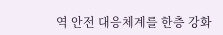역 안전 대응체계를 한층 강화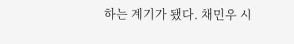하는 계기가 됐다. 채민우 시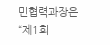민협력과장은 “제1회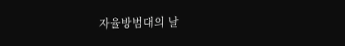자율방범대의 날